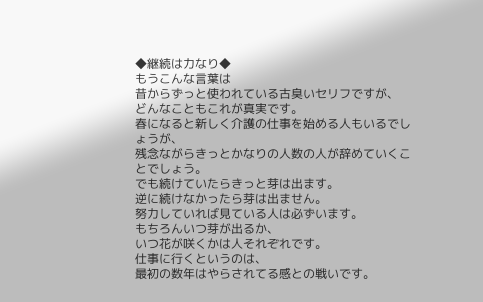◆継続は力なり◆
もうこんな言葉は
昔からずっと使われている古臭いセリフですが、
どんなこともこれが真実です。
春になると新しく介護の仕事を始める人もいるでしょうが、
残念ながらきっとかなりの人数の人が辞めていくことでしょう。
でも続けていたらきっと芽は出ます。
逆に続けなかったら芽は出ません。
努力していれば見ている人は必ずいます。
もちろんいつ芽が出るか、
いつ花が咲くかは人それぞれです。
仕事に行くというのは、
最初の数年はやらされてる感との戦いです。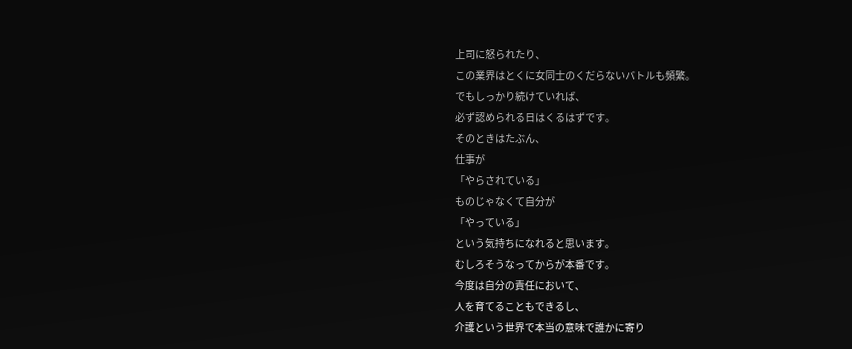上司に怒られたり、
この業界はとくに女同士のくだらないバトルも頻繁。
でもしっかり続けていれば、
必ず認められる日はくるはずです。
そのときはたぶん、
仕事が
「やらされている」
ものじゃなくて自分が
「やっている」
という気持ちになれると思います。
むしろそうなってからが本番です。
今度は自分の責任において、
人を育てることもできるし、
介護という世界で本当の意味で誰かに寄り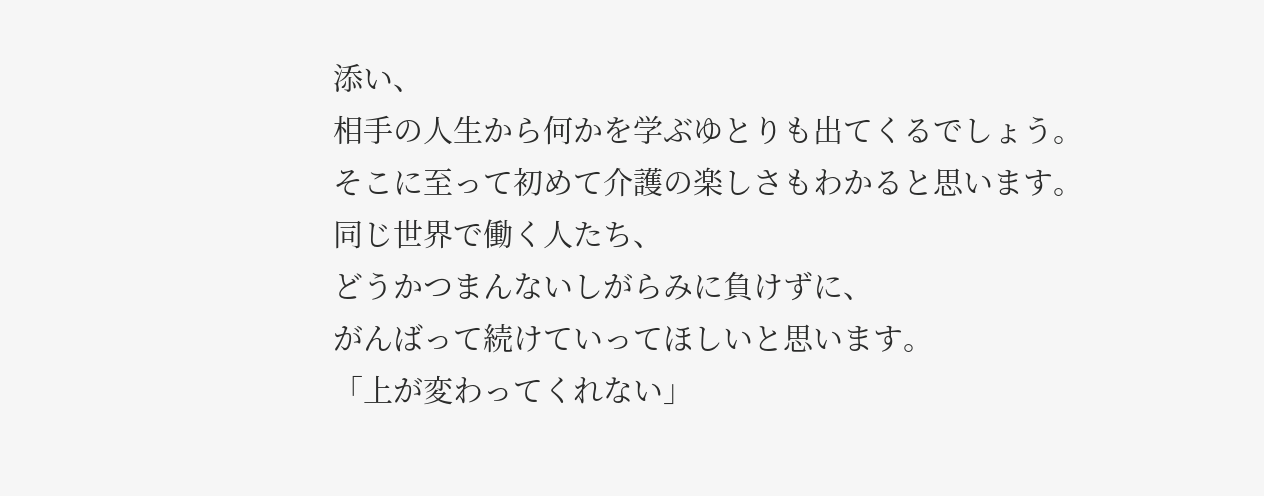添い、
相手の人生から何かを学ぶゆとりも出てくるでしょう。
そこに至って初めて介護の楽しさもわかると思います。
同じ世界で働く人たち、
どうかつまんないしがらみに負けずに、
がんばって続けていってほしいと思います。
「上が変わってくれない」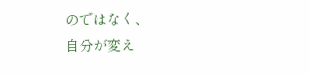のではなく、
自分が変え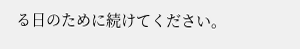る日のために続けてください。